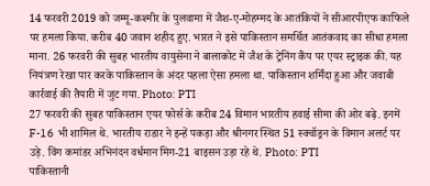14 फरवरी 2019 को जम्मू-कश्मीर के पुलवामा में जैश-ए-मोहम्मद के आतंकियों ने सीआरपीएफ काफिले पर हमला किया. करीब 40 जवान शहीद हुए. भारत ने इसे पाकिस्तान समर्थित आतंकवाद का सीधा हमला माना. 26 फरवरी की सुबह भारतीय वायुसेना ने बालाकोट में जैश के ट्रेनिंग कैंप पर एयर स्ट्राइक की. यह नियंत्रण रेखा पार करके पाकिस्तान के अंदर पहला ऐसा हमला था. पाकिस्तान शर्मिंदा हुआ और जवाबी कार्रवाई की तैयारी में जुट गया. Photo: PTI
27 फरवरी की सुबह पाकिस्तान एयर फोर्स के करीब 24 विमान भारतीय हवाई सीमा की ओर बढ़े. इनमें F-16 भी शामिल थे. भारतीय राडार ने इन्हें पकड़ा और श्रीनगर स्थित 51 स्क्वॉड्रन के विमान अलर्ट पर उड़े. विंग कमांडर अभिनंदन वर्धमान मिग-21 बाइसन उड़ा रहे थे. Photo: PTI
पाकिस्तानी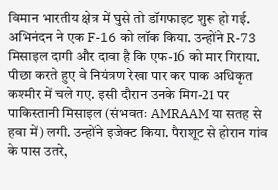विमान भारतीय क्षेत्र में घुसे तो डॉगफाइट शुरू हो गई. अभिनंदन ने एक F-16 को लॉक किया. उन्होंने R-73 मिसाइल दागी और दावा है कि एफ-16 को मार गिराया. पीछा करते हुए वे नियंत्रण रेखा पार कर पाक अधिकृत कश्मीर में चले गए. इसी दौरान उनके मिग-21 पर पाकिस्तानी मिसाइल (संभवतः AMRAAM या सतह से हवा में) लगी. उन्होंने इजेक्ट किया. पैराशूट से होरान गांव के पास उतरे,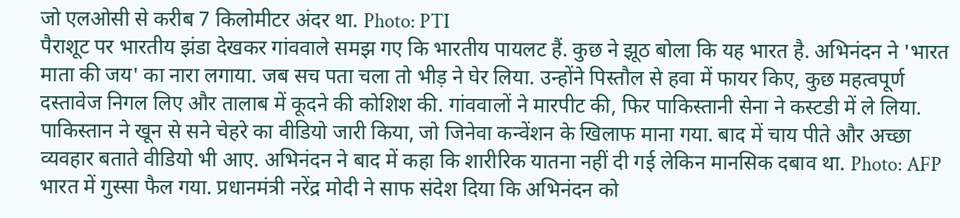जो एलओसी से करीब 7 किलोमीटर अंदर था. Photo: PTI
पैराशूट पर भारतीय झंडा देखकर गांववाले समझ गए कि भारतीय पायलट हैं. कुछ ने झूठ बोला कि यह भारत है. अभिनंदन ने 'भारत माता की जय' का नारा लगाया. जब सच पता चला तो भीड़ ने घेर लिया. उन्होंने पिस्तौल से हवा में फायर किए, कुछ महत्वपूर्ण दस्तावेज निगल लिए और तालाब में कूदने की कोशिश की. गांववालों ने मारपीट की, फिर पाकिस्तानी सेना ने कस्टडी में ले लिया.
पाकिस्तान ने खून से सने चेहरे का वीडियो जारी किया, जो जिनेवा कन्वेंशन के खिलाफ माना गया. बाद में चाय पीते और अच्छा व्यवहार बताते वीडियो भी आए. अभिनंदन ने बाद में कहा कि शारीरिक यातना नहीं दी गई लेकिन मानसिक दबाव था. Photo: AFP
भारत में गुस्सा फैल गया. प्रधानमंत्री नरेंद्र मोदी ने साफ संदेश दिया कि अभिनंदन को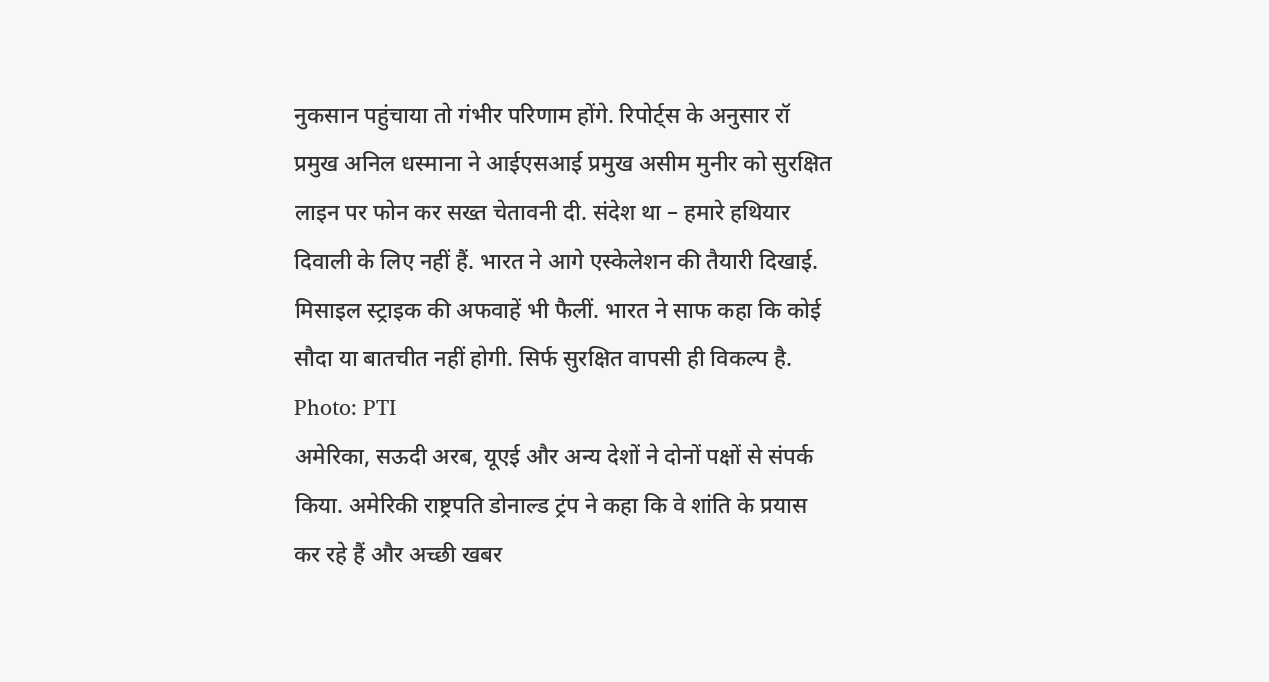नुकसान पहुंचाया तो गंभीर परिणाम होंगे. रिपोर्ट्स के अनुसार रॉ प्रमुख अनिल धस्माना ने आईएसआई प्रमुख असीम मुनीर को सुरक्षित लाइन पर फोन कर सख्त चेतावनी दी. संदेश था – हमारे हथियार दिवाली के लिए नहीं हैं. भारत ने आगे एस्केलेशन की तैयारी दिखाई. मिसाइल स्ट्राइक की अफवाहें भी फैलीं. भारत ने साफ कहा कि कोई सौदा या बातचीत नहीं होगी. सिर्फ सुरक्षित वापसी ही विकल्प है. Photo: PTI
अमेरिका, सऊदी अरब, यूएई और अन्य देशों ने दोनों पक्षों से संपर्क किया. अमेरिकी राष्ट्रपति डोनाल्ड ट्रंप ने कहा कि वे शांति के प्रयास कर रहे हैं और अच्छी खबर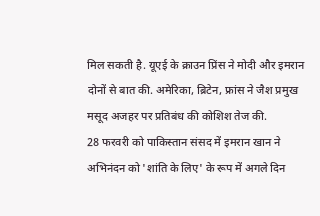मिल सकती है. यूएई के क्राउन प्रिंस ने मोदी और इमरान दोनों से बात की. अमेरिका, ब्रिटेन, फ्रांस ने जैश प्रमुख मसूद अजहर पर प्रतिबंध की कोशिश तेज की.
28 फरवरी को पाकिस्तान संसद में इमरान खान ने अभिनंदन को 'शांति के लिए' के रूप में अगले दिन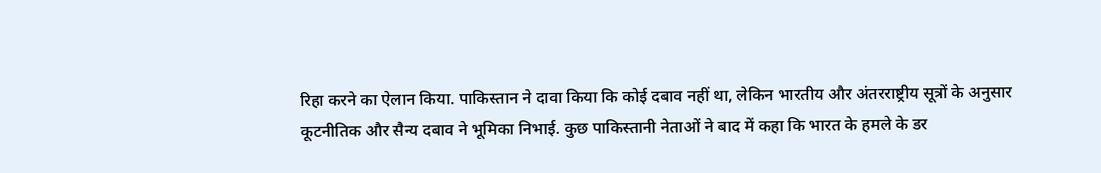रिहा करने का ऐलान किया. पाकिस्तान ने दावा किया कि कोई दबाव नहीं था, लेकिन भारतीय और अंतरराष्ट्रीय सूत्रों के अनुसार कूटनीतिक और सैन्य दबाव ने भूमिका निभाई. कुछ पाकिस्तानी नेताओं ने बाद में कहा कि भारत के हमले के डर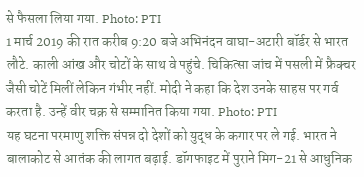से फैसला लिया गया. Photo: PTI
1 मार्च 2019 की रात करीब 9:20 बजे अभिनंदन वाघा-अटारी बॉर्डर से भारत लौटे. काली आंख और चोटों के साथ वे पहुंचे. चिकित्सा जांच में पसली में फ्रैक्चर जैसी चोटें मिलीं लेकिन गंभीर नहीं. मोदी ने कहा कि देश उनके साहस पर गर्व करता है. उन्हें वीर चक्र से सम्मानित किया गया. Photo: PTI
यह घटना परमाणु शक्ति संपन्न दो देशों को युद्ध के कगार पर ले गई. भारत ने बालाकोट से आतंक की लागत बढ़ाई. डॉगफाइट में पुराने मिग-21 से आधुनिक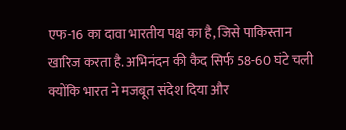एफ-16 का दावा भारतीय पक्ष का है, जिसे पाकिस्तान खारिज करता है. अभिनंदन की कैद सिर्फ 58-60 घंटे चली क्योंकि भारत ने मजबूत संदेश दिया और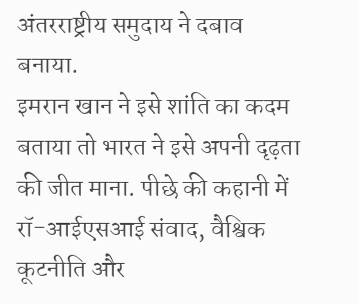अंतरराष्ट्रीय समुदाय ने दबाव बनाया.
इमरान खान ने इसे शांति का कदम बताया तो भारत ने इसे अपनी दृढ़ता की जीत माना. पीछे की कहानी में रॉ-आईएसआई संवाद, वैश्विक कूटनीति और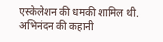एस्केलेशन की धमकी शामिल थी. अभिनंदन की कहानी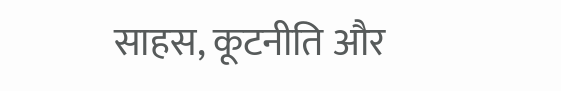साहस, कूटनीति और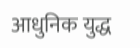आधुनिक युद्ध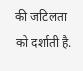की जटिलता को दर्शाती है.